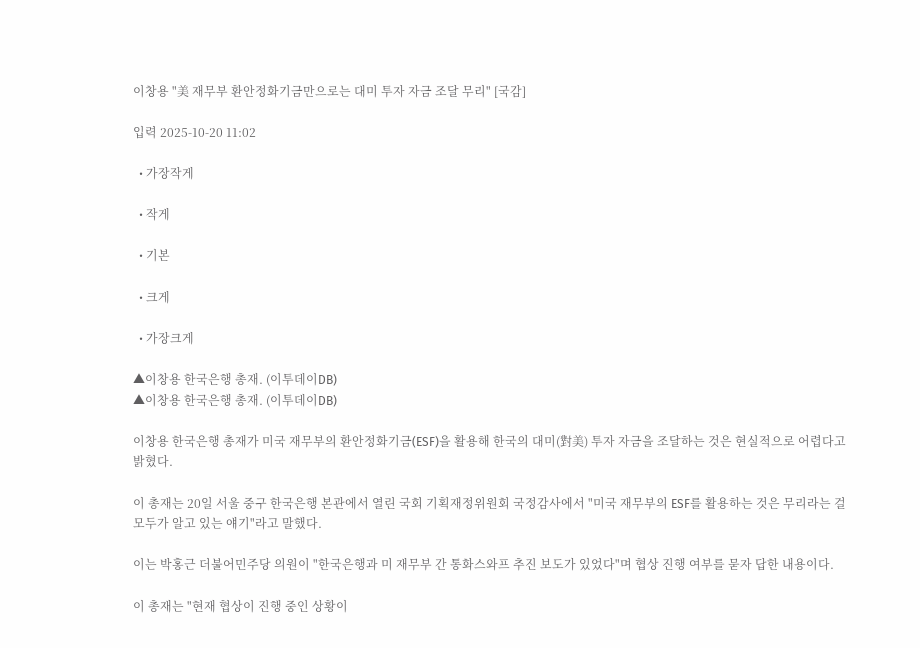이창용 "美 재무부 환안정화기금만으로는 대미 투자 자금 조달 무리" [국감]

입력 2025-10-20 11:02

  • 가장작게

  • 작게

  • 기본

  • 크게

  • 가장크게

▲이창용 한국은행 총재. (이투데이DB)
▲이창용 한국은행 총재. (이투데이DB)

이창용 한국은행 총재가 미국 재무부의 환안정화기금(ESF)을 활용해 한국의 대미(對美) 투자 자금을 조달하는 것은 현실적으로 어렵다고 밝혔다.

이 총재는 20일 서울 중구 한국은행 본관에서 열린 국회 기획재정위원회 국정감사에서 "미국 재무부의 ESF를 활용하는 것은 무리라는 걸 모두가 알고 있는 얘기"라고 말했다.

이는 박홍근 더불어민주당 의원이 "한국은행과 미 재무부 간 통화스와프 추진 보도가 있었다"며 협상 진행 여부를 묻자 답한 내용이다.

이 총재는 "현재 협상이 진행 중인 상황이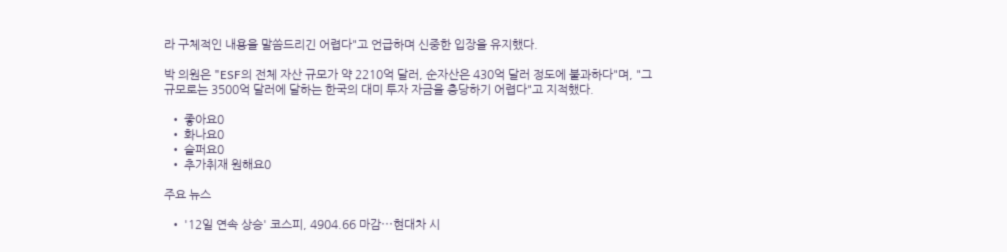라 구체적인 내용을 말씀드리긴 어렵다"고 언급하며 신중한 입장을 유지했다.

박 의원은 "ESF의 전체 자산 규모가 약 2210억 달러, 순자산은 430억 달러 정도에 불과하다"며, "그 규모로는 3500억 달러에 달하는 한국의 대미 투자 자금을 충당하기 어렵다"고 지적했다.

  • 좋아요0
  • 화나요0
  • 슬퍼요0
  • 추가취재 원해요0

주요 뉴스

  • '12일 연속 상승' 코스피, 4904.66 마감⋯현대차 시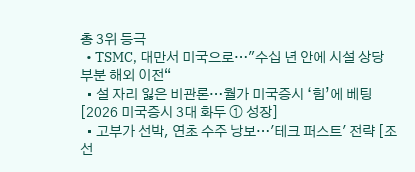총 3위 등극
  • TSMC, 대만서 미국으로…"수십 년 안에 시설 상당 부분 해외 이전“
  • 설 자리 잃은 비관론…월가 미국증시 ‘힘’에 베팅 [2026 미국증시 3대 화두 ① 성장]
  • 고부가 선박, 연초 수주 낭보…'테크 퍼스트' 전략 [조선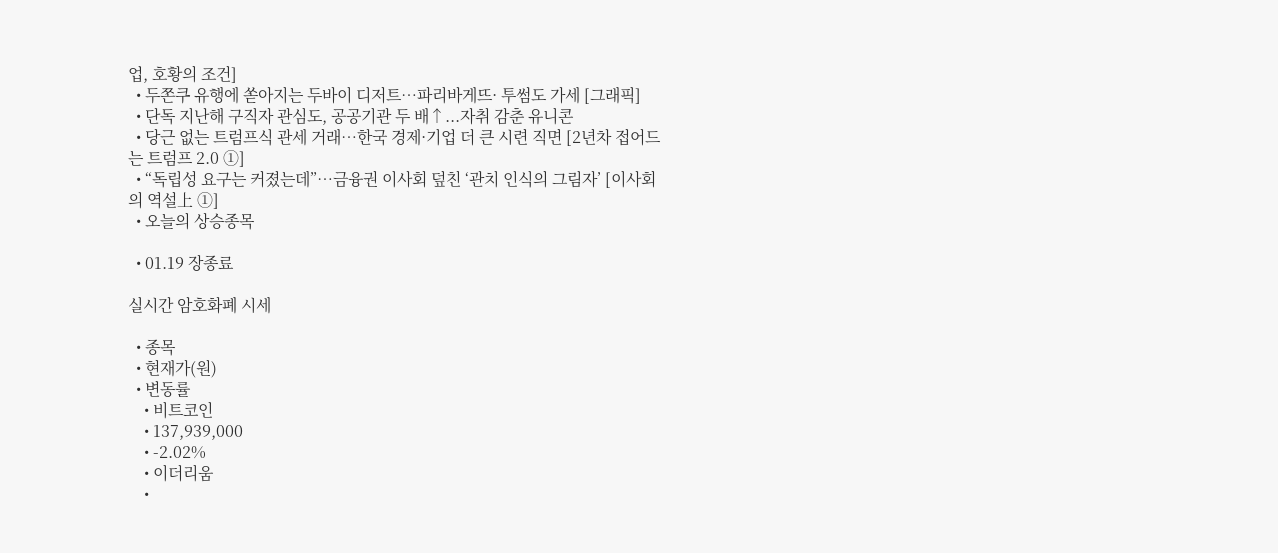업, 호황의 조건]
  • 두쫀쿠 유행에 쏟아지는 두바이 디저트…파리바게뜨· 투썸도 가세 [그래픽]
  • 단독 지난해 구직자 관심도, 공공기관 두 배↑...자취 감춘 유니콘
  • 당근 없는 트럼프식 관세 거래…한국 경제·기업 더 큰 시련 직면 [2년차 접어드는 트럼프 2.0 ①]
  • “독립성 요구는 커졌는데”…금융권 이사회 덮친 ‘관치 인식의 그림자’ [이사회의 역설上 ①]
  • 오늘의 상승종목

  • 01.19 장종료

실시간 암호화폐 시세

  • 종목
  • 현재가(원)
  • 변동률
    • 비트코인
    • 137,939,000
    • -2.02%
    • 이더리움
    •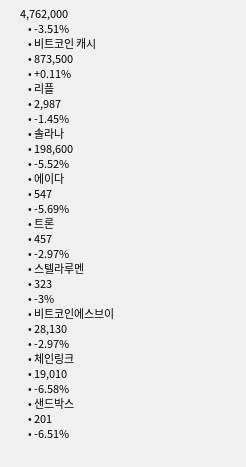4,762,000
    • -3.51%
    • 비트코인 캐시
    • 873,500
    • +0.11%
    • 리플
    • 2,987
    • -1.45%
    • 솔라나
    • 198,600
    • -5.52%
    • 에이다
    • 547
    • -5.69%
    • 트론
    • 457
    • -2.97%
    • 스텔라루멘
    • 323
    • -3%
    • 비트코인에스브이
    • 28,130
    • -2.97%
    • 체인링크
    • 19,010
    • -6.58%
    • 샌드박스
    • 201
    • -6.51%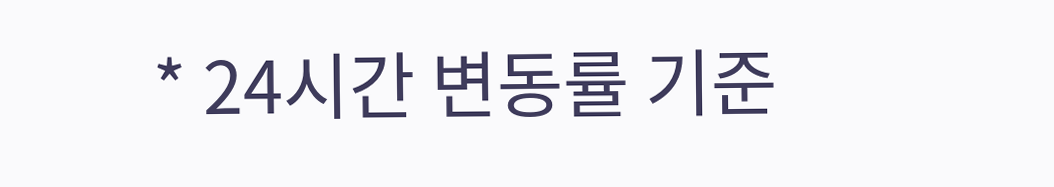* 24시간 변동률 기준